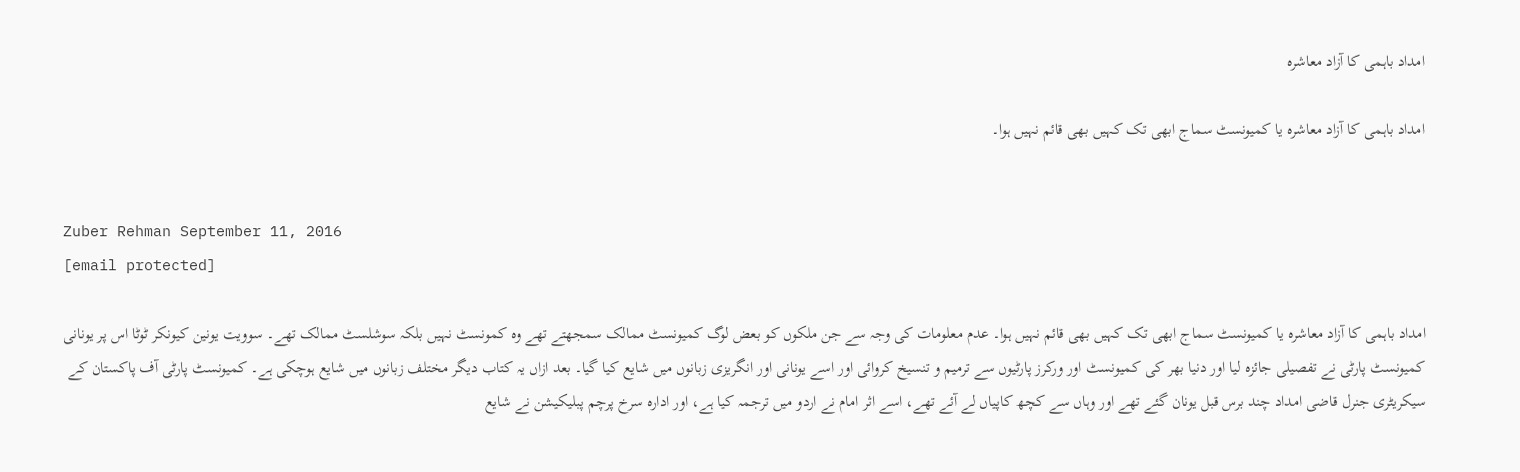امداد باہمی کا آزاد معاشرہ

امداد باہمی کا آزاد معاشرہ یا کمیونسٹ سماج ابھی تک کہیں بھی قائم نہیں ہوا۔


Zuber Rehman September 11, 2016
[email protected]

امداد باہمی کا آزاد معاشرہ یا کمیونسٹ سماج ابھی تک کہیں بھی قائم نہیں ہوا۔ عدم معلومات کی وجہ سے جن ملکوں کو بعض لوگ کمیونسٹ ممالک سمجھتے تھے وہ کمونسٹ نہیں بلکہ سوشلسٹ ممالک تھے۔ سوویت یونین کیونکر ٹوٹا اس پر یونانی کمیونسٹ پارٹی نے تفصیلی جائزہ لیا اور دنیا بھر کی کمیونسٹ اور ورکرز پارٹیوں سے ترمیم و تنسیخ کروائی اور اسے یونانی اور انگریزی زبانوں میں شایع کیا گیا۔ بعد ازاں یہ کتاب دیگر مختلف زبانوں میں شایع ہوچکی ہے۔ کمیونسٹ پارٹی آف پاکستان کے سیکریٹری جنرل قاضی امداد چند برس قبل یونان گئے تھے اور وہاں سے کچھ کاپیاں لے آئے تھے، اسے اثر امام نے اردو میں ترجمہ کیا ہے، اور ادارہ سرخ پرچم پبلیکیشن نے شایع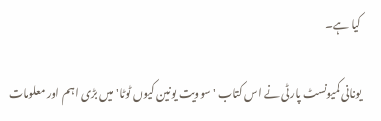کیا ہے۔

یونانی کمیونسٹ پارٹی نے اس کتاب 'سوویت یونین کیوں ٹوٹا' میں بڑی اہم اور معلومات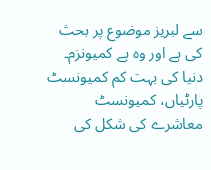سے لبریز موضوع پر بحث کی ہے اور وہ ہے کمیونزم۔ دنیا کی بہت کم کمیونسٹ پارٹیاں، کمیونسٹ معاشرے کی شکل کی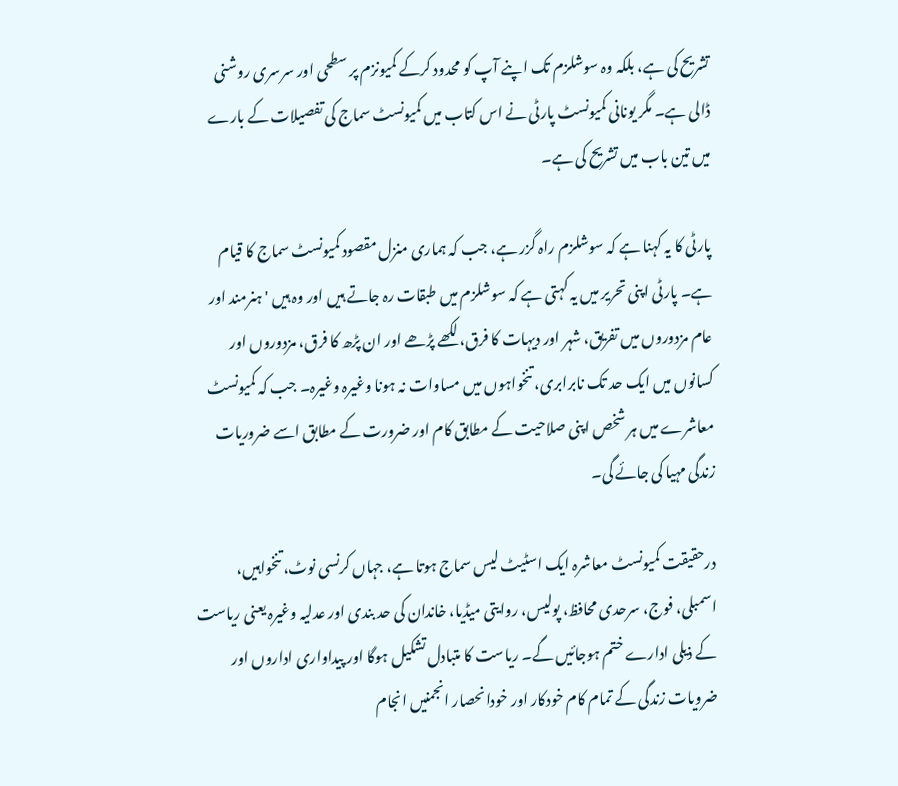تشریح کی ہے، بلکہ وہ سوشلزم تک اپنے آپ کو محدود کرکے کمیونزم پر سطحی اور سرسری روشنی ڈالی ہے۔ مگر یونانی کمیونسٹ پارٹی نے اس کتاب میں کمیونسٹ سماج کی تفصیلات کے بارے میں تین باب میں تشریح کی ہے۔

پارٹی کا یہ کہنا ہے کہ سوشلزم راہ گزر ہے، جب کہ ہماری منزل مقصود کمیونسٹ سماج کا قیام ہے۔ پارٹی اپنی تحریر میں یہ کہتی ہے کہ سوشلزم میں طبقات رہ جاتے ہیں اور وہ ہیں 'ہنرمند اور عام مزدوروں میں تفریق، شہر اور دیہات کا فرق، لکھے پڑھے اور ان پڑھ کا فرق، مزدوروں اور کسانوں میں ایک حد تک نابرابری، تنخواہوں میں مساوات نہ ہونا وغیرہ وغیرہ۔ جب کہ کمیونسٹ معاشرے میں ہر شخص اپنی صلاحیت کے مطابق کام اور ضرورت کے مطابق اسے ضروریات زندگی مہیا کی جائے گی۔

درحقیقت کمیونسٹ معاشرہ ایک اسٹیٹ لیس سماج ہوتا ہے، جہاں کرنسی نوٹ، تنخواہیں، اسمبلی، فوج، سرحدی محافظ، پولیس، روایتی میڈیا، خاندان کی حد بندی اور عدلیہ وغیرہ یعنی ریاست کے ذیلی ادارے ختم ہوجائیں گے۔ ریاست کا متبادل تشکیل ہوگا اور پیداواری اداروں اور ضرویات زندگی کے تمام کام خودکار اور خودانحصار انجمنیں انجام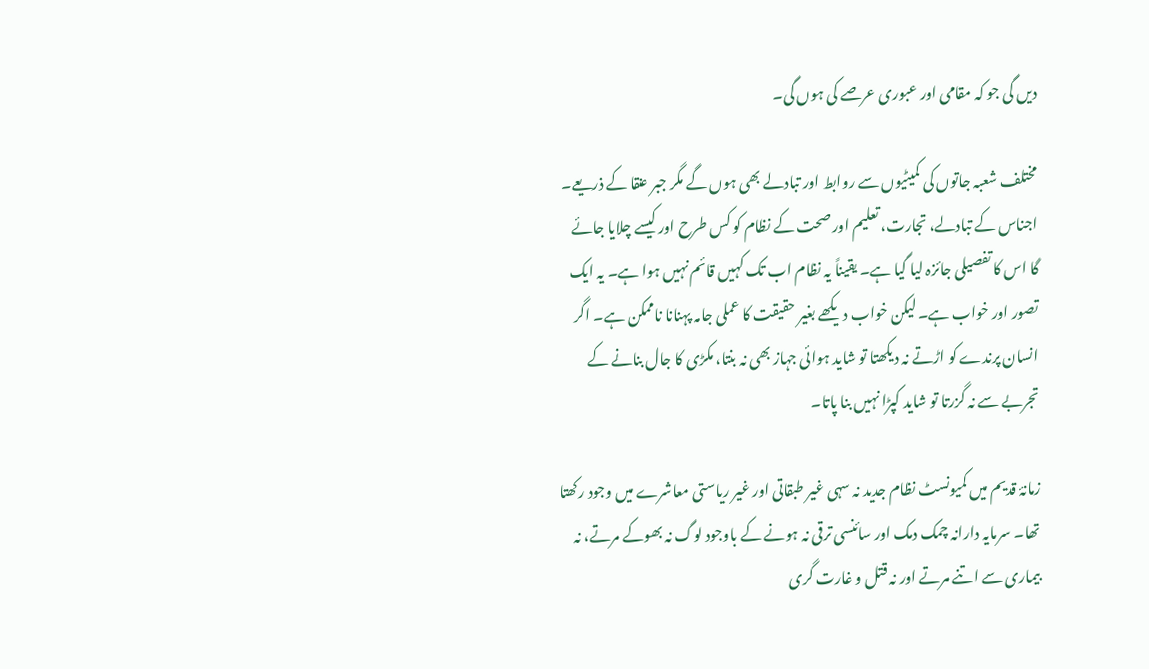دیں گی جو کہ مقامی اور عبوری عرصے کی ہوں گی۔

مختلف شعبہ جاتوں کی کمیٹیوں سے روابط اور تبادلے بھی ہوں گے مگر جبر عنقا کے ذریعے۔ اجناس کے تبادلے، تجارت، تعلیم اور صحت کے نظام کو کس طرح اور کیسے چلایا جائے گا اس کا تفصیلی جائزہ لیا گیا ہے۔ یقیناً یہ نظام اب تک کہیں قائم نہیں ہوا ہے۔ یہ ایک تصور اور خواب ہے۔ لیکن خواب دیکھے بغیر حقیقت کا عملی جامہ پہنانا ناممکن ہے۔ اگر انسان پرندے کو اڑتے نہ دیکھتا تو شاید ہوائی جہاز بھی نہ بنتا، مکڑی کا جال بنانے کے تجربے سے نہ گزرتا تو شاید کپڑا نہیں بنا پاتا۔

زمانۂ قدیم میں کمیونسٹ نظام جدید نہ سہی غیر طبقاتی اور غیر ریاستی معاشرے میں وجود رکھتا تھا۔ سرمایہ دارانہ چمک دمک اور سائنسی ترقی نہ ہونے کے باوجود لوگ نہ بھوکے مرتے، نہ بیماری سے اتنے مرتے اور نہ قتل و غارت گری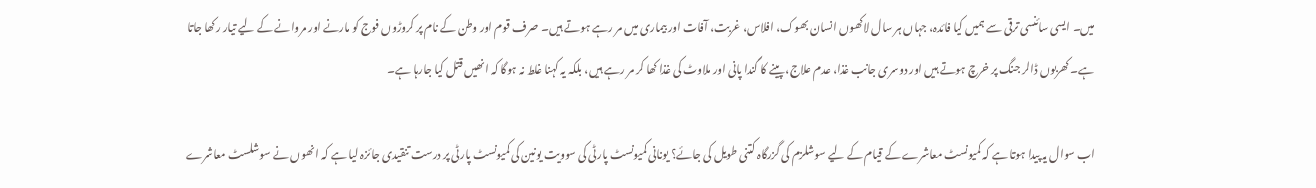میں۔ ایسی سائنسی ترقی سے ہمیں کیا فائدہ، جہاں ہر سال لاکھوں انسان بھوک، افلاس، غربت، آفات اور بیماری میں مر رہے ہوتے ہیں۔ صرف قوم اور وطن کے نام پر کروڑوں فوج کو مارنے اور مروانے کے لیے تیار رکھا جاتا ہے۔ کھربوں ڈالر جنگ پر خرچ ہوتے ہیں اور دوسری جانب غذا، عدم علاج، پینے کا گندا پانی اور ملاوٹ کی غذا کھا کر مر رہے ہیں، بلکہ یہ کہنا غلط نہ ہوگا کہ انھیں قتل کیا جارہا ہے۔

اب سوال یہ پیدا ہوتا ہے کہ کمیونسٹ معاشرے کے قیام کے لیے سوشلزم کی گزرگاہ کتنی طویل کی جائے؟ یونانی کمیونسٹ پارٹی کی سوویت یونین کی کمیونسٹ پارٹی پر درست تنقیدی جائزہ لیا ہے کہ انھوں نے سوشلسٹ معاشرے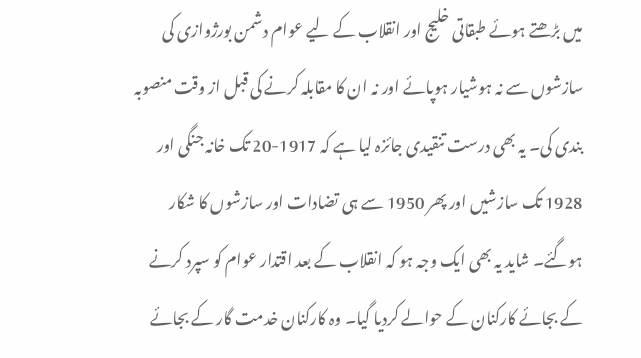میں بڑھتے ہوئے طبقاتی خلیج اور انقلاب کے لیے عوام دشمن بورژوازی کی سازشوں سے نہ ہوشیار ہوپائے اور نہ ان کا مقابلہ کرنے کی قبل از وقت منصوبہ بندی کی۔ یہ بھی درست تنقیدی جائزہ لیا ہے کہ 1917-20 تک خانہ جنگی اور 1928 تک سازشیں اور پھر 1950 سے ہی تضادات اور سازشوں کا شکار ہوگئے۔ شاید یہ بھی ایک وجہ ہو کہ انقلاب کے بعد اقتدار عوام کو سپرد کرنے کے بجائے کارکنان کے حوالے کردیا گیا۔ وہ کارکنان خدمت گار کے بجائے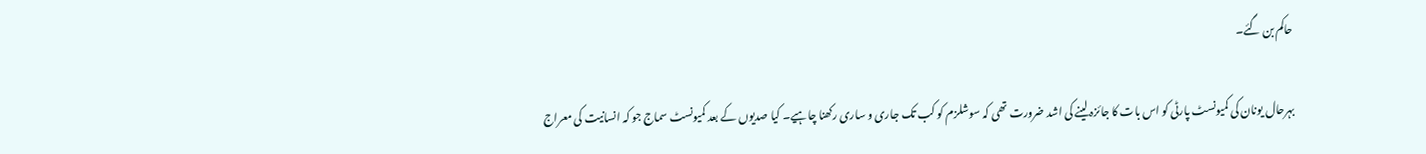حاکم بن گئے۔

بہرحال یونان کی کمیونسٹ پارٹی کو اس بات کا جائزہ لینے کی اشد ضرورت تھی کہ سوشلزم کو کب تک جاری و ساری رکھنا چاہیے۔ کیا صدیوں کے بعد کمیونسٹ سماج جو کہ انسانیت کی معراج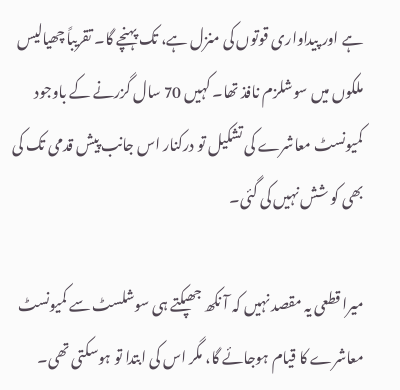ہے اور پیداواری قوتوں کی منزل ہے، تک پہنچے گا۔ تقریباً چھیالیس ملکوں میں سوشلزم نافذ تھا۔ کہیں 70 سال گزرنے کے باوجود کمیونسٹ معاشرے کی تشکیل تو درکنار اس جانب پیش قدمی تک کی بھی کو شش نہیں کی گئی۔

میرا قطعی یہ مقصد نہیں کہ آ نکھ جھپکتے ہی سوشلسٹ سے کمیونسٹ معاشرے کا قیام ہوجائے گا، مگر اس کی ابتدا تو ہوسکتی تھی۔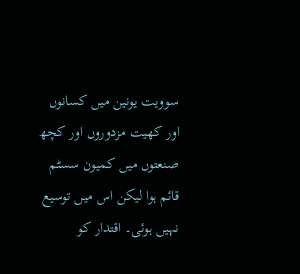سوویت یونین میں کسانوں اور کھیت مزدوروں اور کچھ صنعتوں میں کمیون سسٹم قائم ہوا لیکن اس میں توسیع نہیں ہوئی۔ اقتدار کو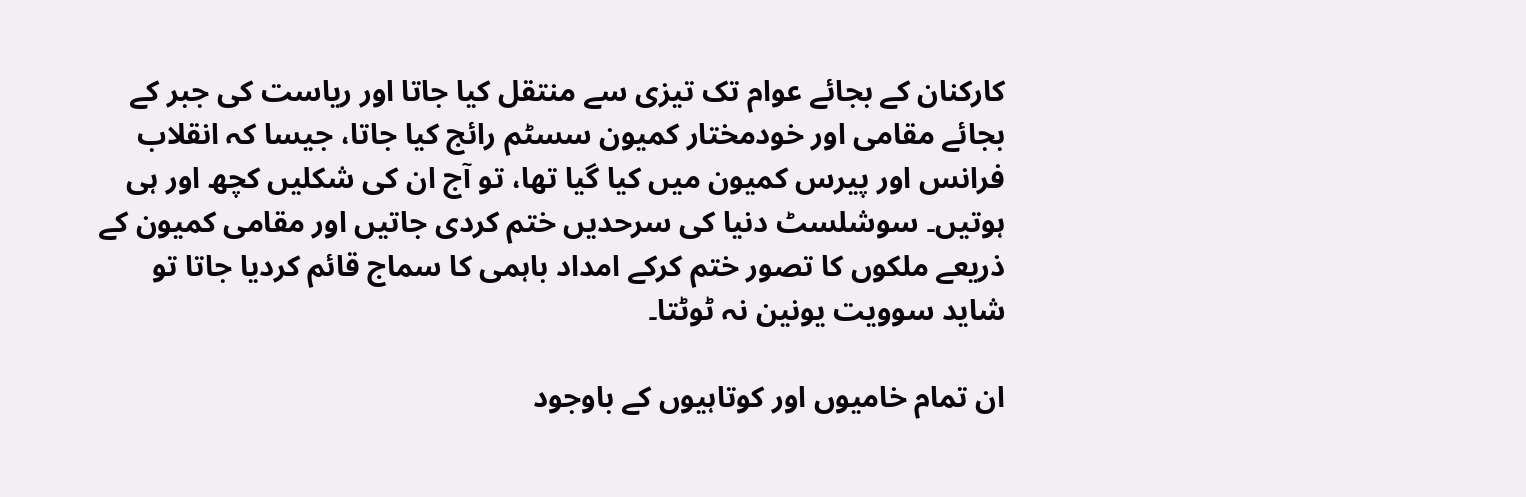کارکنان کے بجائے عوام تک تیزی سے منتقل کیا جاتا اور ریاست کی جبر کے بجائے مقامی اور خودمختار کمیون سسٹم رائج کیا جاتا، جیسا کہ انقلاب فرانس اور پیرس کمیون میں کیا گیا تھا، تو آج ان کی شکلیں کچھ اور ہی ہوتیں۔ سوشلسٹ دنیا کی سرحدیں ختم کردی جاتیں اور مقامی کمیون کے ذریعے ملکوں کا تصور ختم کرکے امداد باہمی کا سماج قائم کردیا جاتا تو شاید سوویت یونین نہ ٹوٹتا۔

ان تمام خامیوں اور کوتاہیوں کے باوجود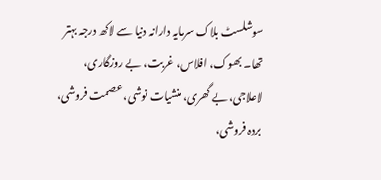سوشلسٹ بلاک سرمایہ دارانہ دنیا سے لاکھ درجہ بہتر تھا۔ بھوک، افلاس، غربت، بے روزگاری، لاعلاجی، بے گھری، منشیات نوشی، عصمت فروشی، بردہ فروشی،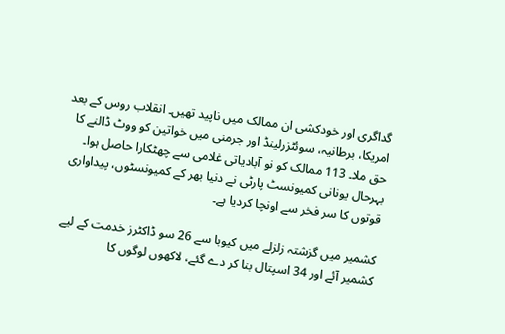گداگری اور خودکشی ان ممالک میں ناپید تھیں۔ انقلاب روس کے بعد امریکا، برطانیہ، سوئٹزرلینڈ اور جرمنی میں خواتین کو ووٹ ڈالنے کا حق ملا۔ 113 ممالک کو نو آبادیاتی غلامی سے چھٹکارا حاصل ہوا۔ بہرحال یونانی کمیونسٹ پارٹی نے دنیا بھر کے کمیونسٹوں، پیداواری قوتوں کا سر فخر سے اونچا کردیا ہے۔

کشمیر میں گزشتہ زلزلے میں کیوبا سے 26 سو ڈاکٹرز خدمت کے لیے کشمیر آئے اور 34 اسپتال بنا کر دے گئے، لاکھوں لوگوں کا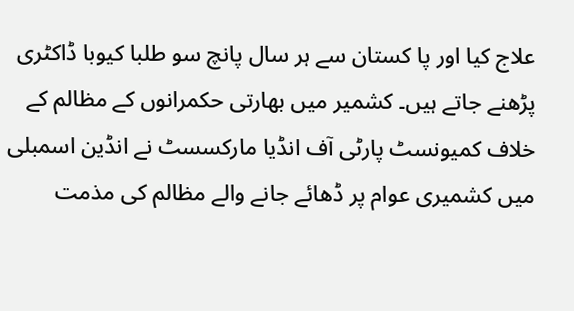علاج کیا اور پا کستان سے ہر سال پانچ سو طلبا کیوبا ڈاکٹری پڑھنے جاتے ہیں۔ کشمیر میں بھارتی حکمرانوں کے مظالم کے خلاف کمیونسٹ پارٹی آف انڈیا مارکسسٹ نے انڈین اسمبلی میں کشمیری عوام پر ڈھائے جانے والے مظالم کی مذمت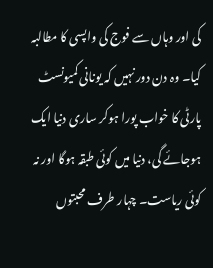کی اور وہاں سے فوج کی واپسی کا مطالبہ کیا۔ وہ دن دور نہیں کہ یونانی کمیونسٹ پارٹی کا خواب پورا ہوکر ساری دنیا ایک ہوجائے گی، دنیا میں کوئی طبقہ ہوگا اور نہ کوئی ریاست۔ چہار طرف محبتوں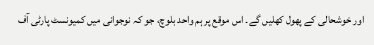اور خوشحالی کے پھول کھلیں گے۔ اس موقع پر ہم واحد بلوچ، جو کہ نوجوانی میں کمیونسٹ پارٹی آف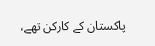پاکستان کے کارکن تھے،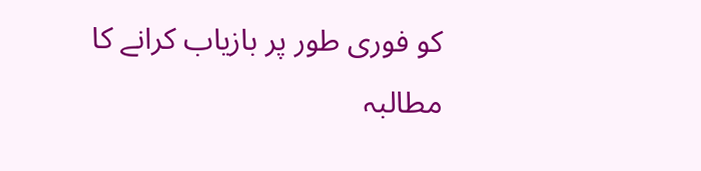کو فوری طور پر بازیاب کرانے کا مطالبہ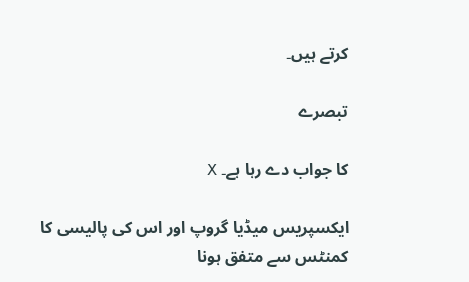کرتے ہیں۔

تبصرے

کا جواب دے رہا ہے۔ X

ایکسپریس میڈیا گروپ اور اس کی پالیسی کا کمنٹس سے متفق ہونا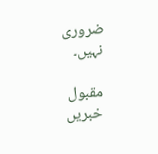ضروری نہیں۔

مقبول خبریں